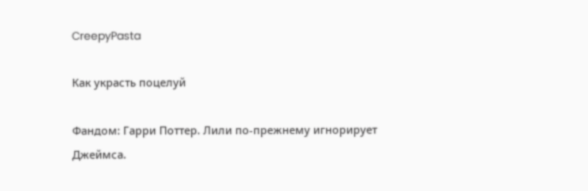CreepyPasta

Как украсть поцелуй

Фандом: Гарри Поттер. Лили по-прежнему игнорирует Джеймса.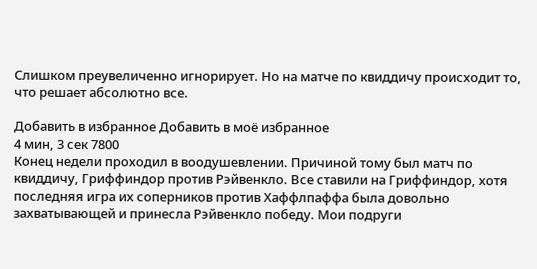Слишком преувеличенно игнорирует. Но на матче по квиддичу происходит то, что решает абсолютно все.

Добавить в избранное Добавить в моё избранное
4 мин, 3 сек 7800
Конец недели проходил в воодушевлении. Причиной тому был матч по квиддичу, Гриффиндор против Рэйвенкло. Все ставили на Гриффиндор, хотя последняя игра их соперников против Хаффлпаффа была довольно захватывающей и принесла Рэйвенкло победу. Мои подруги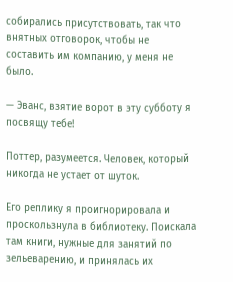собирались присутствовать, так что внятных отговорок, чтобы не составить им компанию, у меня не было.

— Эванс, взятие ворот в эту субботу я посвящу тебе!

Поттер, разумеется. Человек, который никогда не устает от шуток.

Его реплику я проигнорировала и проскользнула в библиотеку. Поискала там книги, нужные для занятий по зельеварению, и принялась их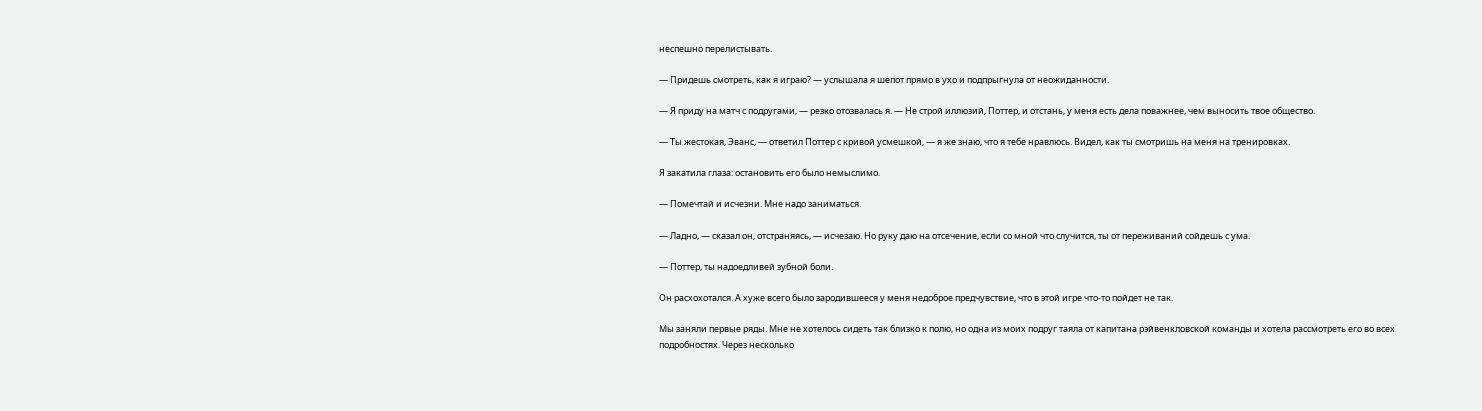неспешно перелистывать.

— Придешь смотреть, как я играю? — услышала я шепот прямо в ухо и подпрыгнула от неожиданности.

— Я приду на матч с подругами, — резко отозвалась я. — Не строй иллюзий, Поттер, и отстань, у меня есть дела поважнее, чем выносить твое общество.

— Ты жестокая, Эванс, — ответил Поттер с кривой усмешкой, — я же знаю, что я тебе нравлюсь. Видел, как ты смотришь на меня на тренировках.

Я закатила глаза: остановить его было немыслимо.

— Помечтай и исчезни. Мне надо заниматься.

— Ладно, — сказал он, отстраняясь, — исчезаю. Но руку даю на отсечение, если со мной что случится, ты от переживаний сойдешь с ума.

— Поттер, ты надоедливей зубной боли.

Он расхохотался. А хуже всего было зародившееся у меня недоброе предчувствие, что в этой игре что-то пойдет не так.

Мы заняли первые ряды. Мне не хотелось сидеть так близко к полю, но одна из моих подруг таяла от капитана рэйвенкловской команды и хотела рассмотреть его во всех подробностях. Через несколько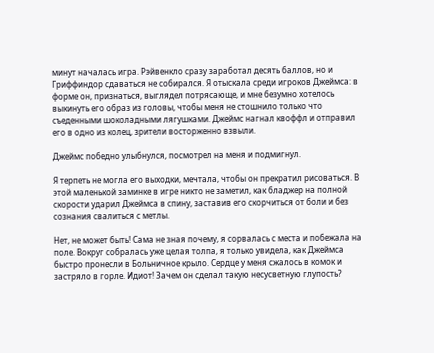минут началась игра. Рэйвенкло сразу заработал десять баллов, но и Гриффиндор сдаваться не собирался. Я отыскала среди игроков Джеймса: в форме он, признаться, выглядел потрясающе, и мне безумно хотелось выкинуть его образ из головы, чтобы меня не стошнило только что съеденными шоколадными лягушками. Джеймс нагнал квоффл и отправил его в одно из колец, зрители восторженно взвыли.

Джеймс победно улыбнулся, посмотрел на меня и подмигнул.

Я терпеть не могла его выходки, мечтала, чтобы он прекратил рисоваться. В этой маленькой заминке в игре никто не заметил, как бладжер на полной скорости ударил Джеймса в спину, заставив его скорчиться от боли и без сознания свалиться с метлы.

Нет, не может быть! Сама не зная почему, я сорвалась с места и побежала на поле. Вокруг собралась уже целая толпа, я только увидела, как Джеймса быстро пронесли в Больничное крыло. Сердце у меня сжалось в комок и застряло в горле. Идиот! Зачем он сделал такую несусветную глупость?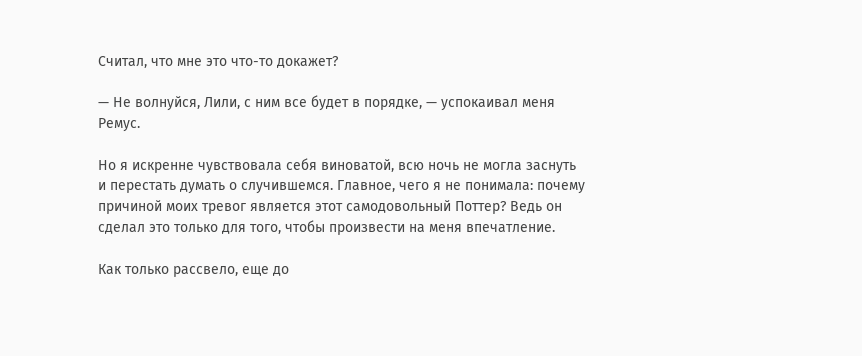Считал, что мне это что-то докажет?

— Не волнуйся, Лили, с ним все будет в порядке, — успокаивал меня Ремус.

Но я искренне чувствовала себя виноватой, всю ночь не могла заснуть и перестать думать о случившемся. Главное, чего я не понимала: почему причиной моих тревог является этот самодовольный Поттер? Ведь он сделал это только для того, чтобы произвести на меня впечатление.

Как только рассвело, еще до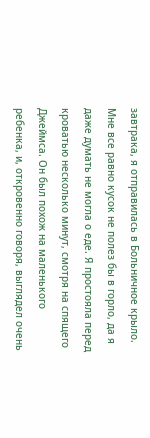завтрака, я отправилась в Больничное крыло. Мне все равно кусок не полез бы в горло, да я даже думать не могла о еде. Я простояла перед кроватью несколько минут, смотря на спящего Джеймса. Он был похож на маленького ребенка, и, откровенно говоря, выглядел очень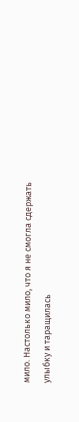мило. Настолько мило, что я не смогла сдержать улыбку и таращилась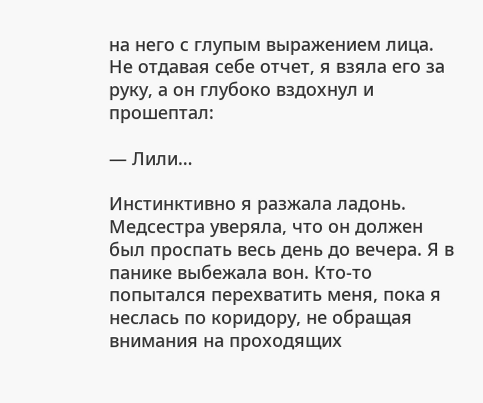на него с глупым выражением лица. Не отдавая себе отчет, я взяла его за руку, а он глубоко вздохнул и прошептал:

— Лили…

Инстинктивно я разжала ладонь. Медсестра уверяла, что он должен был проспать весь день до вечера. Я в панике выбежала вон. Кто-то попытался перехватить меня, пока я неслась по коридору, не обращая внимания на проходящих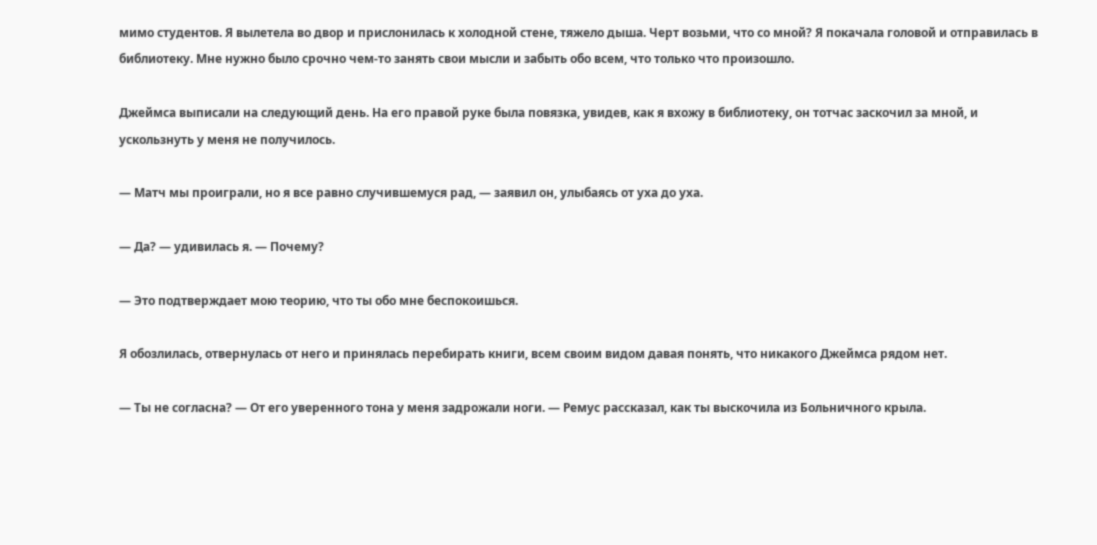мимо студентов. Я вылетела во двор и прислонилась к холодной стене, тяжело дыша. Черт возьми, что со мной? Я покачала головой и отправилась в библиотеку. Мне нужно было срочно чем-то занять свои мысли и забыть обо всем, что только что произошло.

Джеймса выписали на следующий день. На его правой руке была повязка, увидев, как я вхожу в библиотеку, он тотчас заскочил за мной, и ускользнуть у меня не получилось.

— Матч мы проиграли, но я все равно случившемуся рад, — заявил он, улыбаясь от уха до уха.

— Да? — удивилась я. — Почему?

— Это подтверждает мою теорию, что ты обо мне беспокоишься.

Я обозлилась, отвернулась от него и принялась перебирать книги, всем своим видом давая понять, что никакого Джеймса рядом нет.

— Ты не согласна? — От его уверенного тона у меня задрожали ноги. — Ремус рассказал, как ты выскочила из Больничного крыла.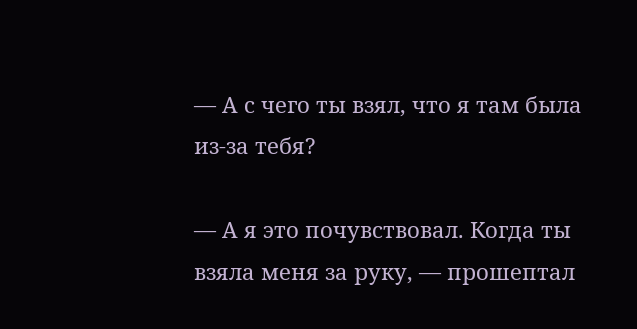— А с чего ты взял, что я там была из-за тебя?

— А я это почувствовал. Когда ты взяла меня за руку, — прошептал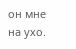он мне на ухо.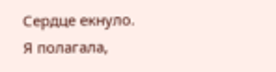Сердце екнуло. Я полагала,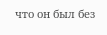что он был без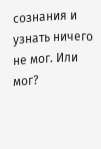сознания и узнать ничего не мог. Или мог?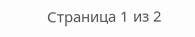Страница 1 из 2